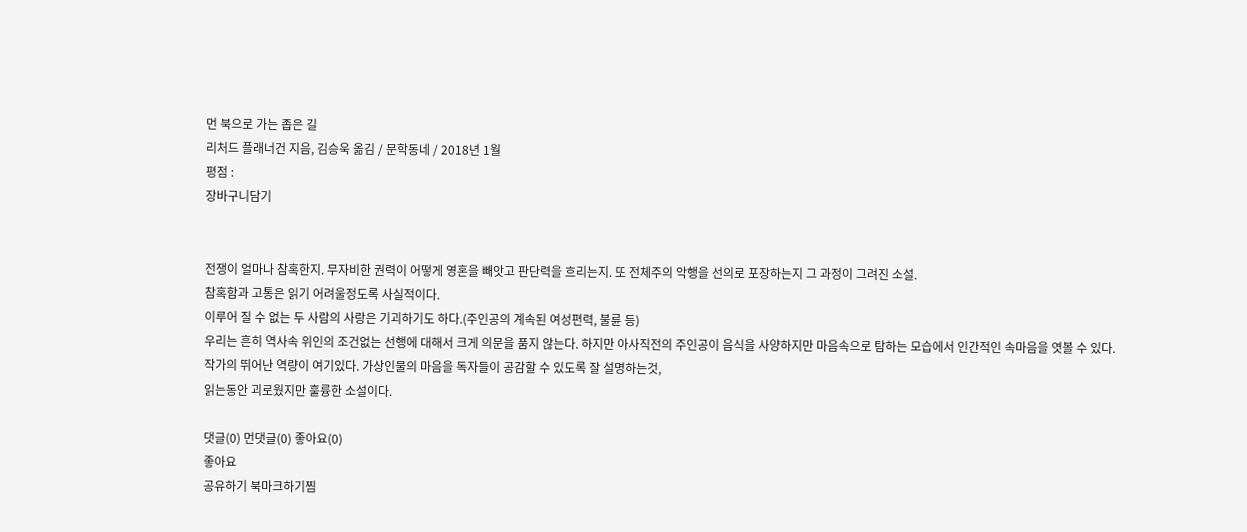먼 북으로 가는 좁은 길
리처드 플래너건 지음, 김승욱 옮김 / 문학동네 / 2018년 1월
평점 :
장바구니담기


전쟁이 얼마나 참혹한지. 무자비한 권력이 어떻게 영혼을 빼앗고 판단력을 흐리는지. 또 전체주의 악행을 선의로 포장하는지 그 과정이 그려진 소설.
참혹함과 고통은 읽기 어려울정도록 사실적이다.
이루어 질 수 없는 두 사람의 사랑은 기괴하기도 하다.(주인공의 계속된 여성편력, 불륜 등)
우리는 흔히 역사속 위인의 조건없는 선행에 대해서 크게 의문을 품지 않는다. 하지만 아사직전의 주인공이 음식을 사양하지만 마음속으로 탐하는 모습에서 인간적인 속마음을 엿볼 수 있다.
작가의 뛰어난 역량이 여기있다. 가상인물의 마음을 독자들이 공감할 수 있도록 잘 설명하는것,
읽는동안 괴로웠지만 훌륭한 소설이다.

댓글(0) 먼댓글(0) 좋아요(0)
좋아요
공유하기 북마크하기찜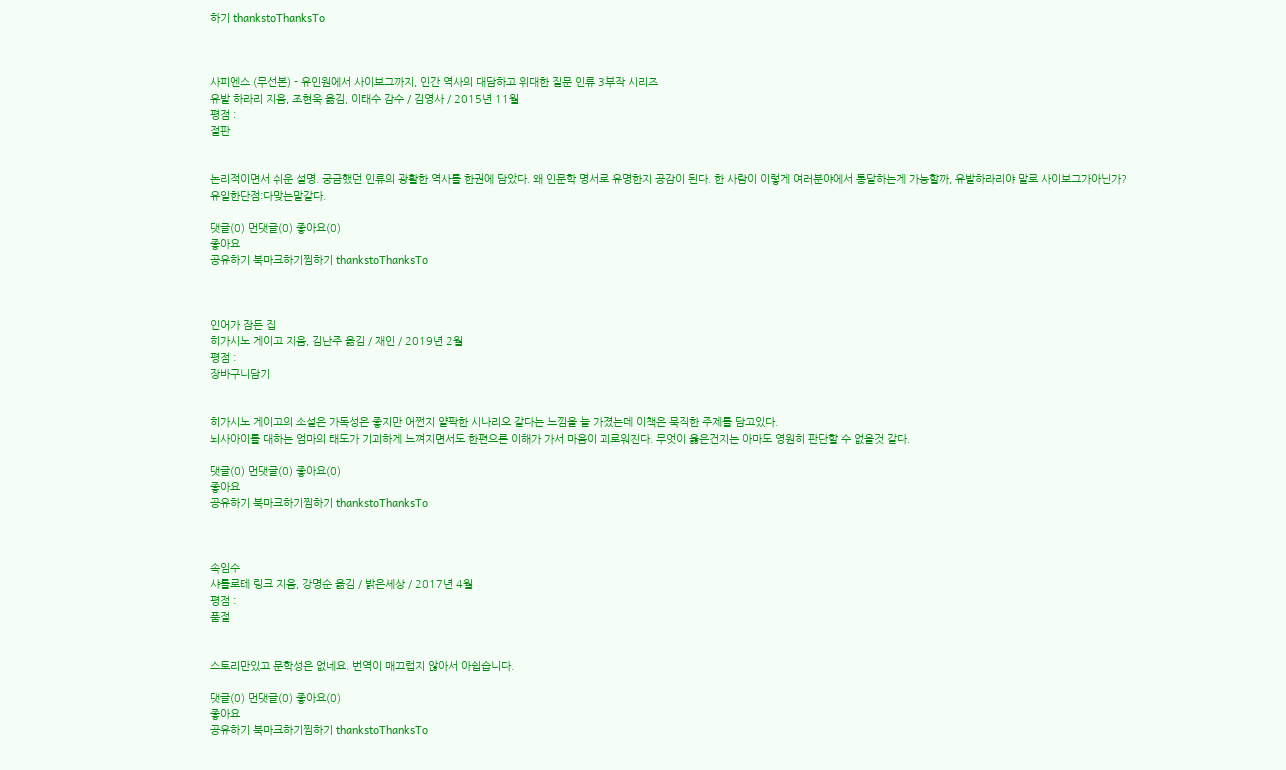하기 thankstoThanksTo



사피엔스 (무선본) - 유인원에서 사이보그까지, 인간 역사의 대담하고 위대한 질문 인류 3부작 시리즈
유발 하라리 지음, 조현욱 옮김, 이태수 감수 / 김영사 / 2015년 11월
평점 :
절판


논리적이면서 쉬운 설명. 궁금했던 인류의 광활한 역사를 한권에 담았다. 왜 인문학 명서로 유명한지 공감이 된다. 한 사람이 이렇게 여러분야에서 통달하는게 가능할까, 유발하라리야 말로 사이보그가아닌가?
유일한단점:다맞는말같다.

댓글(0) 먼댓글(0) 좋아요(0)
좋아요
공유하기 북마크하기찜하기 thankstoThanksTo



인어가 잠든 집
히가시노 게이고 지음, 김난주 옮김 / 재인 / 2019년 2월
평점 :
장바구니담기


히가시노 게이고의 소설은 가독성은 좋지만 어쩐지 얄팍한 시나리오 같다는 느낌을 늘 가졌는데 이책은 묵직한 주제를 담고있다.
뇌사아이를 대하는 엄마의 태도가 기괴하게 느껴지면서도 한편으론 이해가 가서 마음이 괴로워진다. 무엇이 옳은건지는 아마도 영원히 판단할 수 없을것 같다.

댓글(0) 먼댓글(0) 좋아요(0)
좋아요
공유하기 북마크하기찜하기 thankstoThanksTo



속임수
샤를로테 링크 지음, 강명순 옮김 / 밝은세상 / 2017년 4월
평점 :
품절


스토리만있고 문학성은 없네요. 번역이 매끄럽지 않아서 아쉽습니다.

댓글(0) 먼댓글(0) 좋아요(0)
좋아요
공유하기 북마크하기찜하기 thankstoThanksTo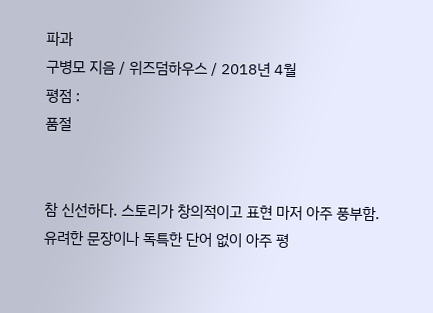파과
구병모 지음 / 위즈덤하우스 / 2018년 4월
평점 :
품절


참 신선하다. 스토리가 창의적이고 표현 마저 아주 풍부함.
유려한 문장이나 독특한 단어 없이 아주 평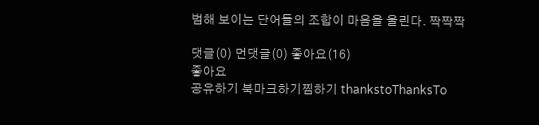범해 보이는 단어들의 조합이 마음을 울린다. 짝짝짝

댓글(0) 먼댓글(0) 좋아요(16)
좋아요
공유하기 북마크하기찜하기 thankstoThanksTo